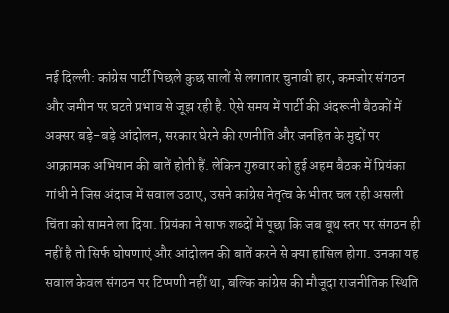नई दिल्ली: कांग्रेस पार्टी पिछले कुछ सालों से लगातार चुनावी हार, कमजोर संगठन और जमीन पर घटते प्रभाव से जूझ रही है. ऐसे समय में पार्टी की अंदरूनी बैठकों में अक्सर बड़े-बड़े आंदोलन, सरकार घेरने की रणनीति और जनहित के मुद्दों पर आक्रामक अभियान की बातें होती हैं. लेकिन गुरुवार को हुई अहम बैठक में प्रियंका गांधी ने जिस अंदाज में सवाल उठाए, उसने कांग्रेस नेतृत्व के भीतर चल रही असली चिंता को सामने ला दिया. प्रियंका ने साफ शब्दों में पूछा कि जब बूथ स्तर पर संगठन ही नहीं है तो सिर्फ घोषणाएं और आंदोलन की बातें करने से क्या हासिल होगा. उनका यह सवाल केवल संगठन पर टिप्पणी नहीं था, बल्कि कांग्रेस की मौजूदा राजनीतिक स्थिति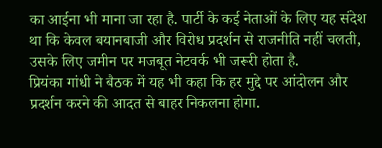का आईना भी माना जा रहा है. पार्टी के कई नेताओं के लिए यह संदेश था कि केवल बयानबाजी और विरोध प्रदर्शन से राजनीति नहीं चलती, उसके लिए जमीन पर मजबूत नेटवर्क भी जरूरी होता है.
प्रियंका गांधी ने बैठक में यह भी कहा कि हर मुद्दे पर आंदोलन और प्रदर्शन करने की आदत से बाहर निकलना होगा.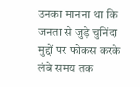उनका मानना था कि जनता से जुड़े चुनिंदा मुद्दों पर फोकस करके लंबे समय तक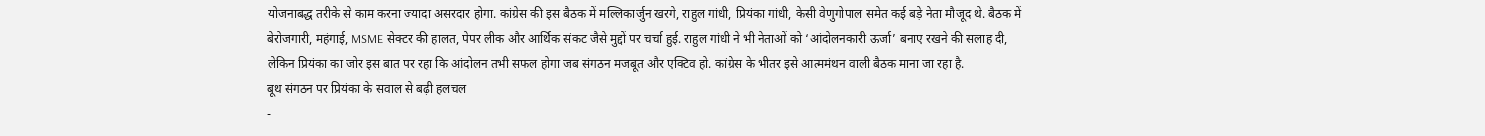योजनाबद्ध तरीके से काम करना ज्यादा असरदार होगा. कांग्रेस की इस बैठक में मल्लिकार्जुन खरगे, राहुल गांधी, प्रियंका गांधी, केसी वेणुगोपाल समेत कई बड़े नेता मौजूद थे. बैठक में बेरोजगारी, महंगाई, MSME सेक्टर की हालत, पेपर लीक और आर्थिक संकट जैसे मुद्दों पर चर्चा हुई. राहुल गांधी ने भी नेताओं को ‘आंदोलनकारी ऊर्जा’ बनाए रखने की सलाह दी, लेकिन प्रियंका का जोर इस बात पर रहा कि आंदोलन तभी सफल होगा जब संगठन मजबूत और एक्टिव हो. कांग्रेस के भीतर इसे आत्ममंथन वाली बैठक माना जा रहा है.
बूथ संगठन पर प्रियंका के सवाल से बढ़ी हलचल
-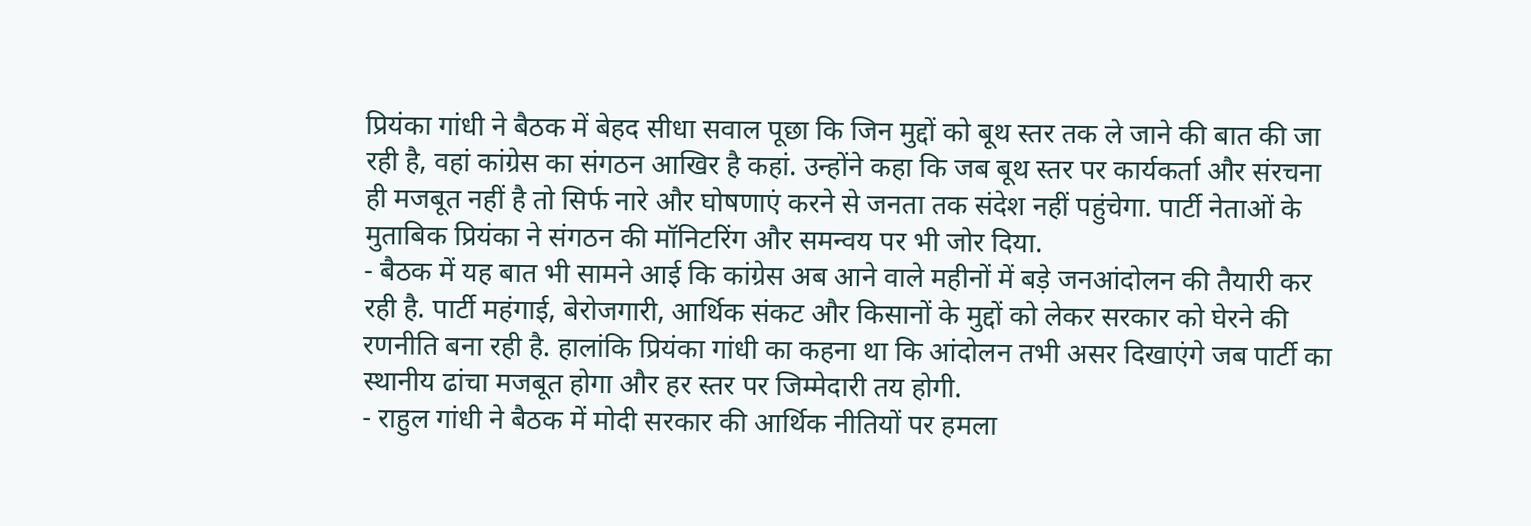प्रियंका गांधी ने बैठक में बेहद सीधा सवाल पूछा कि जिन मुद्दों को बूथ स्तर तक ले जाने की बात की जा रही है, वहां कांग्रेस का संगठन आखिर है कहां. उन्होंने कहा कि जब बूथ स्तर पर कार्यकर्ता और संरचना ही मजबूत नहीं है तो सिर्फ नारे और घोषणाएं करने से जनता तक संदेश नहीं पहुंचेगा. पार्टी नेताओं के मुताबिक प्रियंका ने संगठन की मॉनिटरिंग और समन्वय पर भी जोर दिया.
- बैठक में यह बात भी सामने आई कि कांग्रेस अब आने वाले महीनों में बड़े जनआंदोलन की तैयारी कर रही है. पार्टी महंगाई, बेरोजगारी, आर्थिक संकट और किसानों के मुद्दों को लेकर सरकार को घेरने की रणनीति बना रही है. हालांकि प्रियंका गांधी का कहना था कि आंदोलन तभी असर दिखाएंगे जब पार्टी का स्थानीय ढांचा मजबूत होगा और हर स्तर पर जिम्मेदारी तय होगी.
- राहुल गांधी ने बैठक में मोदी सरकार की आर्थिक नीतियों पर हमला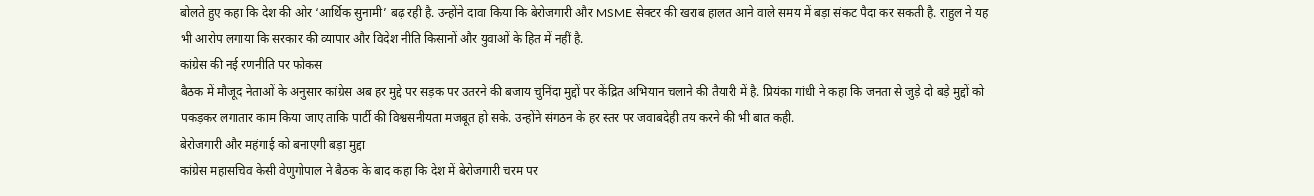बोलते हुए कहा कि देश की ओर ‘आर्थिक सुनामी’ बढ़ रही है. उन्होंने दावा किया कि बेरोजगारी और MSME सेक्टर की खराब हालत आने वाले समय में बड़ा संकट पैदा कर सकती है. राहुल ने यह भी आरोप लगाया कि सरकार की व्यापार और विदेश नीति किसानों और युवाओं के हित में नहीं है.
कांग्रेस की नई रणनीति पर फोकस
बैठक में मौजूद नेताओं के अनुसार कांग्रेस अब हर मुद्दे पर सड़क पर उतरने की बजाय चुनिंदा मुद्दों पर केंद्रित अभियान चलाने की तैयारी में है. प्रियंका गांधी ने कहा कि जनता से जुड़े दो बड़े मुद्दों को पकड़कर लगातार काम किया जाए ताकि पार्टी की विश्वसनीयता मजबूत हो सके. उन्होंने संगठन के हर स्तर पर जवाबदेही तय करने की भी बात कही.
बेरोजगारी और महंगाई को बनाएगी बड़ा मुद्दा
कांग्रेस महासचिव केसी वेणुगोपाल ने बैठक के बाद कहा कि देश में बेरोजगारी चरम पर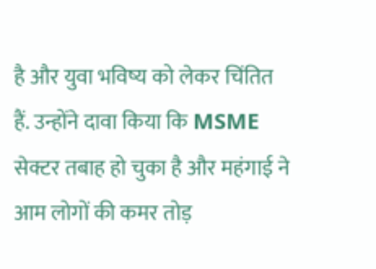है और युवा भविष्य को लेकर चिंतित हैं. उन्होंने दावा किया कि MSME सेक्टर तबाह हो चुका है और महंगाई ने आम लोगों की कमर तोड़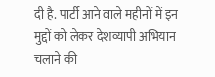दी है. पार्टी आने वाले महीनों में इन मुद्दों को लेकर देशव्यापी अभियान चलाने की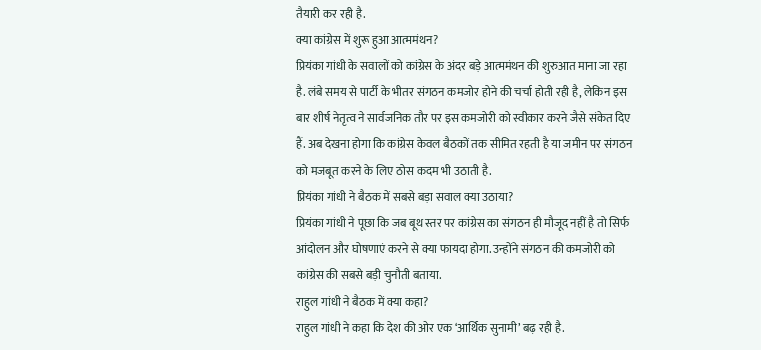तैयारी कर रही है.
क्या कांग्रेस में शुरू हुआ आत्ममंथन?
प्रियंका गांधी के सवालों को कांग्रेस के अंदर बड़े आत्ममंथन की शुरुआत माना जा रहा है. लंबे समय से पार्टी के भीतर संगठन कमजोर होने की चर्चा होती रही है, लेकिन इस बार शीर्ष नेतृत्व ने सार्वजनिक तौर पर इस कमजोरी को स्वीकार करने जैसे संकेत दिए हैं. अब देखना होगा कि कांग्रेस केवल बैठकों तक सीमित रहती है या जमीन पर संगठन को मजबूत करने के लिए ठोस कदम भी उठाती है.
प्रियंका गांधी ने बैठक में सबसे बड़ा सवाल क्या उठाया?
प्रियंका गांधी ने पूछा कि जब बूथ स्तर पर कांग्रेस का संगठन ही मौजूद नहीं है तो सिर्फ आंदोलन और घोषणाएं करने से क्या फायदा होगा. उन्होंने संगठन की कमजोरी को कांग्रेस की सबसे बड़ी चुनौती बताया.
राहुल गांधी ने बैठक में क्या कहा?
राहुल गांधी ने कहा कि देश की ओर एक ‘आर्थिक सुनामी’ बढ़ रही है.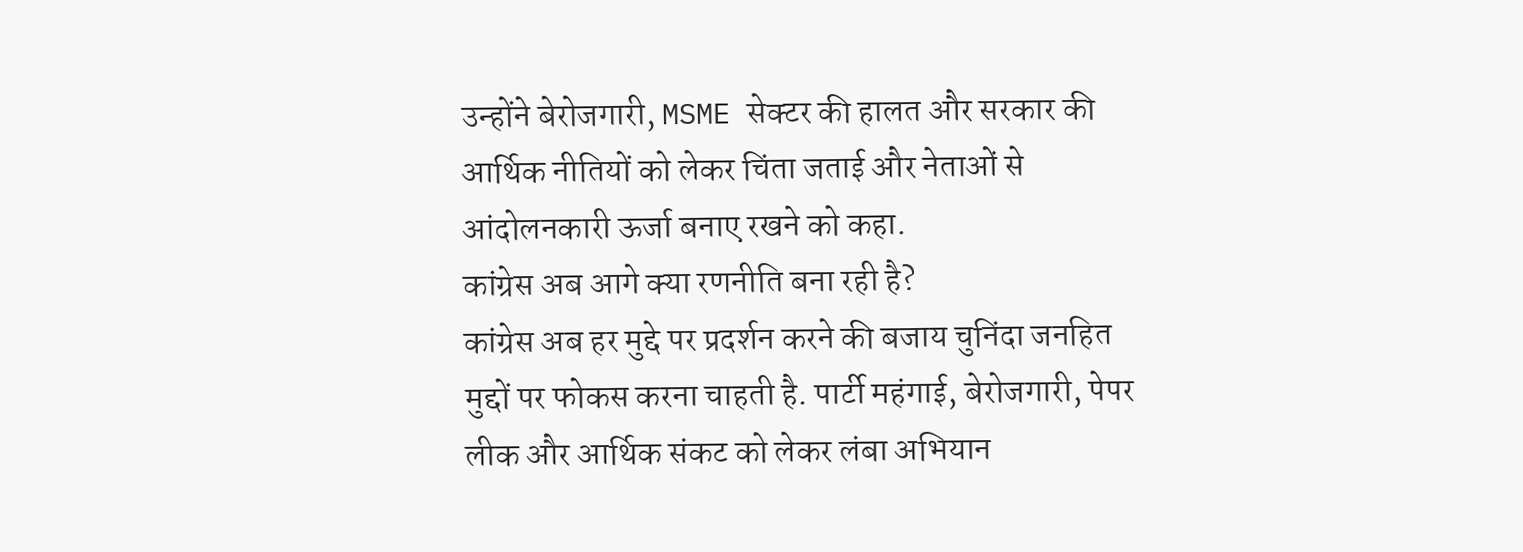उन्होंने बेरोजगारी, MSME सेक्टर की हालत और सरकार की आर्थिक नीतियों को लेकर चिंता जताई और नेताओं से आंदोलनकारी ऊर्जा बनाए रखने को कहा.
कांग्रेस अब आगे क्या रणनीति बना रही है?
कांग्रेस अब हर मुद्दे पर प्रदर्शन करने की बजाय चुनिंदा जनहित मुद्दों पर फोकस करना चाहती है. पार्टी महंगाई, बेरोजगारी, पेपर लीक और आर्थिक संकट को लेकर लंबा अभियान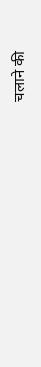चलाने की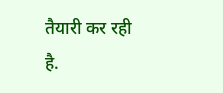तैयारी कर रही है.